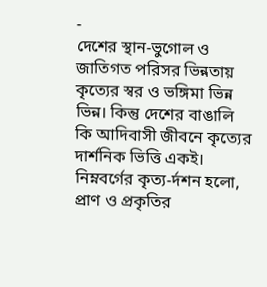-
দেশের স্থান-ভুগোল ও জাতিগত পরিসর ভিন্নতায় কৃত্যের স্বর ও ভঙ্গিমা ভিন্ন ভিন্ন। কিন্তু দেশের বাঙালি কি আদিবাসী জীবনে কৃত্যের দার্শনিক ভিত্তি একই। নিম্নবর্গের কৃত্য-র্দশন হলো, প্রাণ ও প্রকৃতির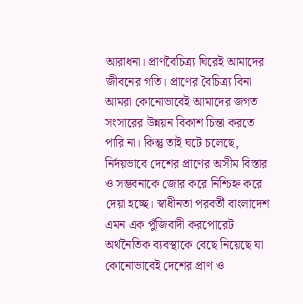আরাধনা। প্রাণবৈচিত্র্য ঘিরেই আমাদের জীবনের গতি। প্রাণের বৈচিত্র্য বিনা আমরা কোনোভাবেই আমাদের জগত সংসারের উন্নয়ন বিকাশ চিন্তা করতে পারি না। কিন্তু তাই ঘটে চলেছে, নির্দয়ভাবে দেশের প্রাণের অসীম বিস্তার ও সম্ভবনাকে জোর করে নিশ্চিহ্ন করে দেয়া হচ্ছে। স্বাধীনতা পরবর্তী বাংলাদেশ এমন এক পুঁজিবাদী করপোরেট অর্থনৈতিক ব্যবস্থাকে বেছে নিয়েছে যা কোনোভাবেই দেশের প্রাণ ও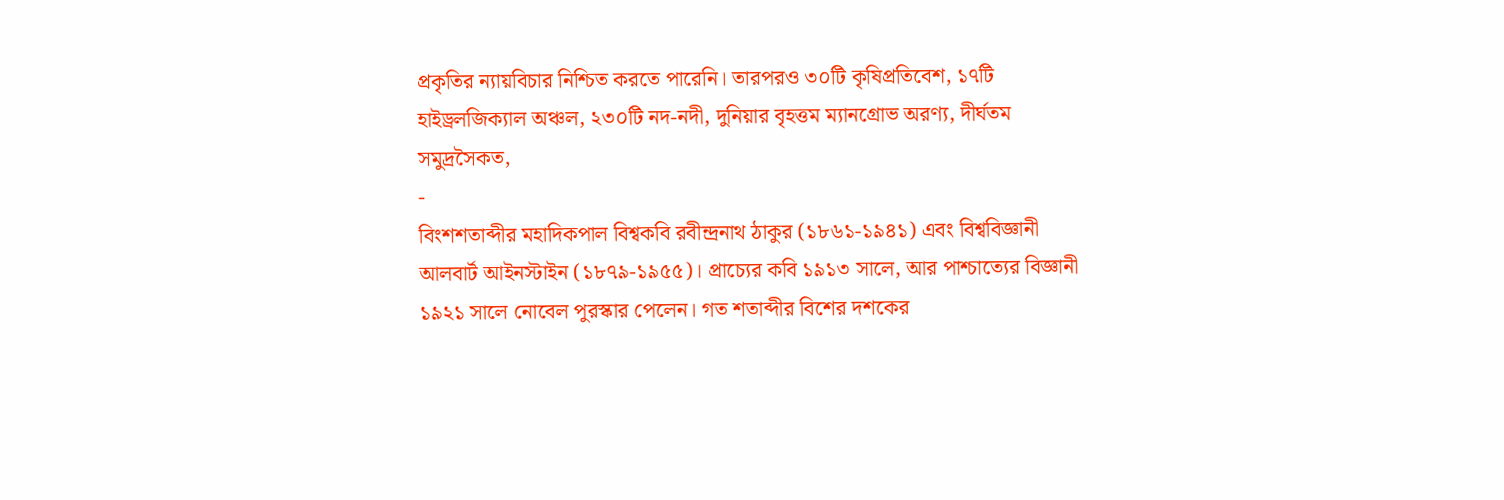প্রকৃতির ন্যায়বিচার নিশ্চিত করতে পারেনি। তারপরও ৩০টি কৃষিপ্রতিবেশ, ১৭টি হাইড্রলজিক্যাল অঞ্চল, ২৩০টি নদ-নদী, দুনিয়ার বৃহত্তম ম্যানগ্রোভ অরণ্য, দীর্ঘতম সমুদ্রসৈকত,
-
বিংশশতাব্দীর মহাদিকপাল বিশ্বকবি রবীন্দ্রনাথ ঠাকুর (১৮৬১-১৯৪১) এবং বিশ্ববিজ্ঞানী আলবার্ট আইনস্টাইন (১৮৭৯-১৯৫৫)। প্রাচ্যের কবি ১৯১৩ সালে, আর পাশ্চাত্যের বিজ্ঞানী ১৯২১ সালে নোবেল পুরস্কার পেলেন। গত শতাব্দীর বিশের দশকের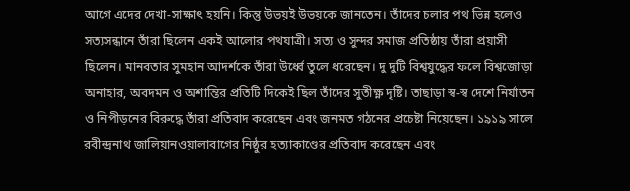আগে এদের দেখা-সাক্ষাৎ হয়নি। কিন্তু উভয়ই উভয়কে জানতেন। তাঁদের চলার পথ ভিন্ন হলেও সত্যসন্ধানে তাঁরা ছিলেন একই আলোর পথযাত্রী। সত্য ও সুন্দর সমাজ প্রতিষ্ঠায় তাঁরা প্রয়াসী ছিলেন। মানবতার সুমহান আদর্শকে তাঁরা উর্ধ্বে তুলে ধরেছেন। দু দুটি বিশ্বযুদ্ধের ফলে বিশ্বজোড়া অনাহার, অবদমন ও অশান্তির প্রতিটি দিকেই ছিল তাঁদের সুতীক্ষ্ণ দৃষ্টি। তাছাড়া স্ব-স্ব দেশে নির্যাতন ও নিপীড়নের বিরুদ্ধে তাঁরা প্রতিবাদ করেছেন এবং জনমত গঠনের প্রচেষ্টা নিয়েছেন। ১৯১৯ সালে রবীন্দ্রনাথ জালিয়ানওয়ালাবাগের নিষ্ঠুর হত্যাকাণ্ডের প্রতিবাদ করেছেন এবং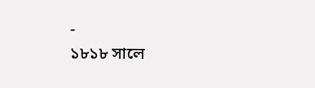-
১৮১৮ সালে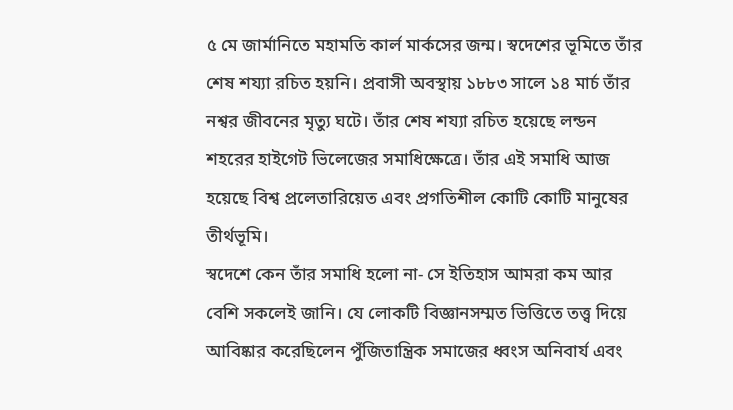৫ মে জার্মানিতে মহামতি কার্ল মার্কসের জন্ম। স্বদেশের ভূমিতে তাঁর শেষ শয্যা রচিত হয়নি। প্রবাসী অবস্থায় ১৮৮৩ সালে ১৪ মার্চ তাঁর নশ্বর জীবনের মৃত্যু ঘটে। তাঁর শেষ শয্যা রচিত হয়েছে লন্ডন শহরের হাইগেট ভিলেজের সমাধিক্ষেত্রে। তাঁর এই সমাধি আজ হয়েছে বিশ্ব প্রলেতারিয়েত এবং প্রগতিশীল কোটি কোটি মানুষের তীর্থভূমি।
স্বদেশে কেন তাঁর সমাধি হলো না- সে ইতিহাস আমরা কম আর বেশি সকলেই জানি। যে লোকটি বিজ্ঞানসম্মত ভিত্তিতে তত্ত্ব দিয়ে আবিষ্কার করেছিলেন পুঁজিতান্ত্রিক সমাজের ধ্বংস অনিবার্য এবং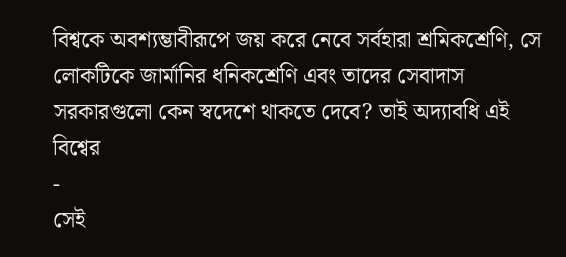বিশ্বকে অবশ্যম্ভাবীরূপে জয় করে নেবে সর্বহারা শ্রমিকশ্রেণি, সে লোকটিকে জার্মানির ধনিকশ্রেণি এবং তাদের সেবাদাস সরকারগুলো কেন স্বদেশে থাকতে দেবে? তাই অদ্যাবধি এই বিশ্বের
-
সেই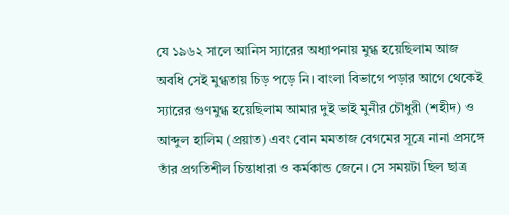যে ১৯৬২ সালে আনিস স্যারের অধ্যাপনায় মুগ্ধ হয়েছিলাম আজ অবধি সেই মুগ্ধতায় চিড় পড়ে নি। বাংলা বিভাগে পড়ার আগে থেকেই স্যারের গুণমুগ্ধ হয়েছিলাম আমার দুই ভাই মুনীর চৌধুরী (শহীদ) ও আব্দুল হালিম (প্রয়াত) এবং বোন মমতাজ বেগমের সূত্রে নানা প্রসঙ্গে তাঁর প্রগতিশীল চিন্তাধারা ও কর্মকান্ড জেনে। সে সময়টা ছিল ছাত্র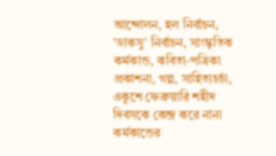আন্দোলন, হল নির্বাচন, 'ডাকসু' নির্বাচন, সাংস্কৃতিক কর্মকান্ড, কবিতা-পত্রিকা প্রকাশনা, গল্প, সাহিত্যচর্চা, একুশে ফেব্রুয়ারি শহীদ দিবসকে কেন্দ্র করে নানা কর্মকান্ডের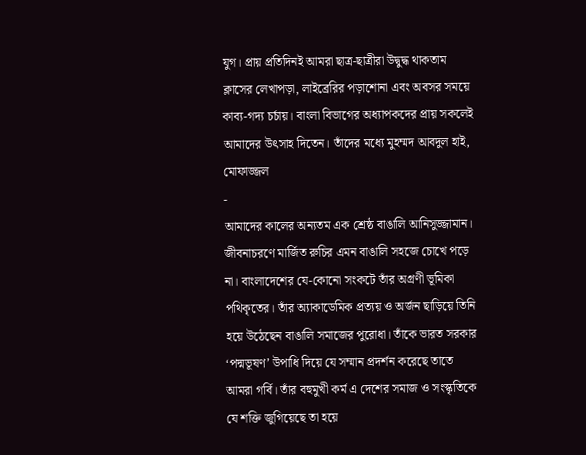যুগ। প্রায় প্রতিদিনই আমরা ছাত্র-ছাত্রীরা উদ্বুদ্ধ থাকতাম ক্লাসের লেখাপড়া, লাইব্রেরির পড়াশোনা এবং অবসর সময়ে কাব্য-গদ্য চর্চায়। বাংলা বিভাগের অধ্যাপকদের প্রায় সকলেই আমাদের উৎসাহ দিতেন। তাঁদের মধ্যে মুহম্মদ আবদুল হাই, মোফাজ্জল
-
আমাদের কালের অন্যতম এক শ্রেষ্ঠ বাঙালি আনিসুজ্জামান। জীবনাচরণে মার্জিত রুচির এমন বাঙালি সহজে চোখে পড়ে না। বাংলাদেশের যে-কোনো সংকটে তাঁর অগ্রণী ভূমিকা পথিকৃতের। তাঁর অ্যাকাডেমিক প্রত্যয় ও অর্জন ছাড়িয়ে তিনি হয়ে উঠেছেন বাঙালি সমাজের পুরোধা। তাঁকে ভারত সরকার ‘পদ্মভূষণ’ উপাধি দিয়ে যে সম্মান প্রদর্শন করেছে তাতে আমরা গর্বি। তাঁর বহুমুখী কর্ম এ দেশের সমাজ ও সংস্কৃতিকে যে শক্তি জুগিয়েছে তা হয়ে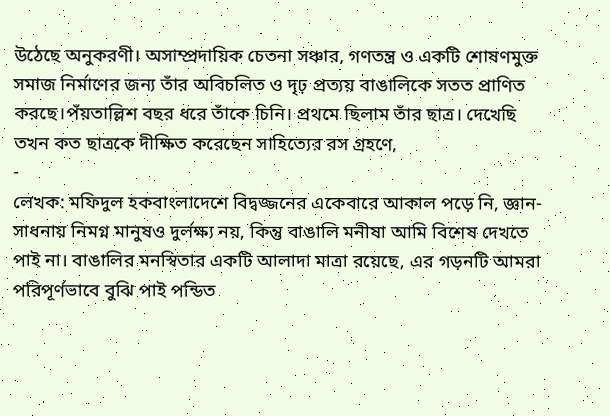উঠেছে অনুকরণী। অসাম্প্রদায়িক চেতনা সঞ্চার, গণতন্ত্র ও একটি শোষণমুক্ত সমাজ নির্মাণের জন্য তাঁর অবিচলিত ও দৃঢ় প্রত্যয় বাঙালিকে সতত প্রাণিত করছে।পঁয়তাল্লিশ বছর ধরে তাঁকে চিনি। প্রথমে ছিলাম তাঁর ছাত্র। দেখেছি তখন কত ছাত্রকে দীক্ষিত করেছেন সাহিত্যের রস গ্রহণে,
-
লেখক: মফিদুল হকবাংলাদেশে বিদ্বজ্জনের একেবারে আকাল পড়ে নি, জ্ঞান-সাধনায় নিমগ্ন মানুষও দুর্লক্ষ্য নয়, কিন্তু বাঙালি মনীষা আমি বিশেষ দেখতে পাই না। বাঙালির মনস্বিতার একটি আলাদা মাত্রা রয়েছে, এর গড়নটি আমরা পরিপূর্ণভাবে বুঝি পাই পন্ডিত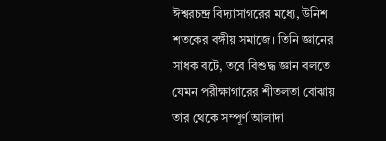ঈশ্বরচন্দ্র বিদ্যাসাগরের মধ্যে, উনিশ শতকের বঙ্গীয় সমাজে। তিনি জ্ঞানের সাধক বটে, তবে বিশুদ্ধ জ্ঞান বলতে যেমন পরীক্ষাগারের শীতলতা বোঝায় তার থেকে সম্পূর্ণ আলাদা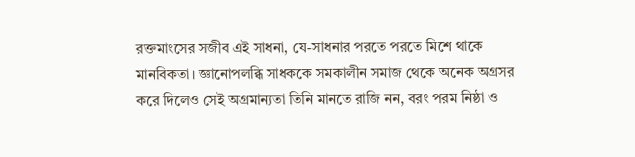রক্তমাংসের সজীব এই সাধনা, যে-সাধনার পরতে পরতে মিশে থাকে মানবিকতা। জ্ঞানোপলব্ধি সাধককে সমকালীন সমাজ থেকে অনেক অগ্রসর করে দিলেও সেই অগ্রমান্যতা তিনি মানতে রাজি নন, বরং পরম নিষ্ঠা ও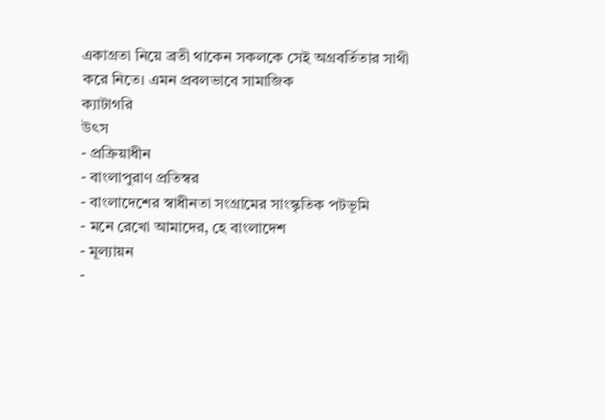একাগ্রতা নিয়ে ব্রতী থাকেন সকলকে সেই অগ্রবর্তিতার সাথী করে নিতে। এমন প্রবলভাবে সামাজিক
ক্যাটাগরি
উৎস
- প্রক্রিয়াধীন
- বাংলাপুরাণ প্রতিস্বর
- বাংলাদেশের স্বাধীনতা সংগ্রামের সাংস্কৃতিক পটভূমি
- মনে রেখো আমাদের, হে বাংলাদেশ
- মূল্যায়ন
-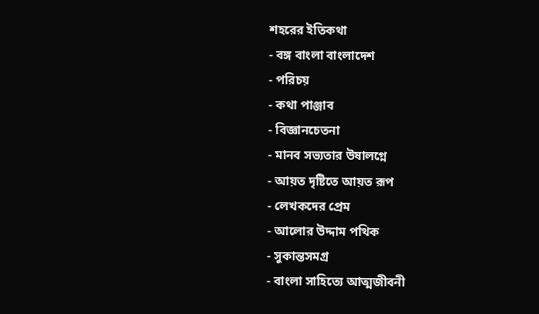শহরের ইতিকথা
- বঙ্গ বাংলা বাংলাদেশ
- পরিচয়
- কথা পাঞ্জাব
- বিজ্ঞানচেতনা
- মানব সভ্যতার উষালগ্নে
- আয়ত দৃষ্টিতে আয়ত রূপ
- লেখকদের প্রেম
- আলোর উদ্দাম পথিক
- সুকান্তসমগ্র
- বাংলা সাহিত্যে আত্মজীবনী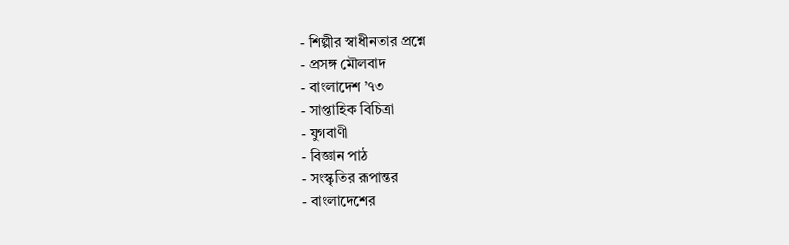- শিল্পীর স্বাধীনতার প্রশ্নে
- প্রসঙ্গ মৌলবাদ
- বাংলাদেশ ’৭৩
- সাপ্তাহিক বিচিত্রা
- যুগবাণী
- বিজ্ঞান পাঠ
- সংস্কৃতির রূপান্তর
- বাংলাদেশের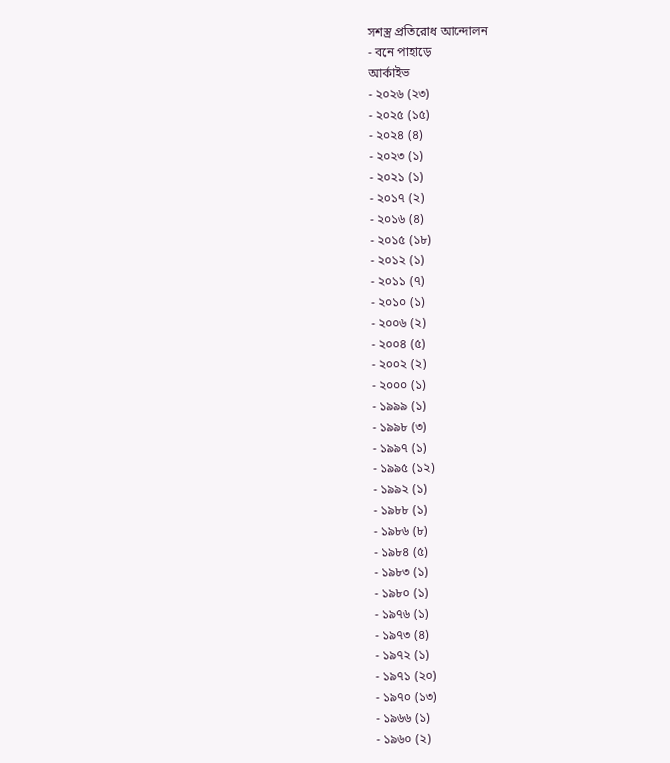সশস্ত্র প্রতিরোধ আন্দোলন
- বনে পাহাড়ে
আর্কাইভ
- ২০২৬ (২৩)
- ২০২৫ (১৫)
- ২০২৪ (৪)
- ২০২৩ (১)
- ২০২১ (১)
- ২০১৭ (২)
- ২০১৬ (৪)
- ২০১৫ (১৮)
- ২০১২ (১)
- ২০১১ (৭)
- ২০১০ (১)
- ২০০৬ (২)
- ২০০৪ (৫)
- ২০০২ (২)
- ২০০০ (১)
- ১৯৯৯ (১)
- ১৯৯৮ (৩)
- ১৯৯৭ (১)
- ১৯৯৫ (১২)
- ১৯৯২ (১)
- ১৯৮৮ (১)
- ১৯৮৬ (৮)
- ১৯৮৪ (৫)
- ১৯৮৩ (১)
- ১৯৮০ (১)
- ১৯৭৬ (১)
- ১৯৭৩ (৪)
- ১৯৭২ (১)
- ১৯৭১ (২০)
- ১৯৭০ (১৩)
- ১৯৬৬ (১)
- ১৯৬০ (২)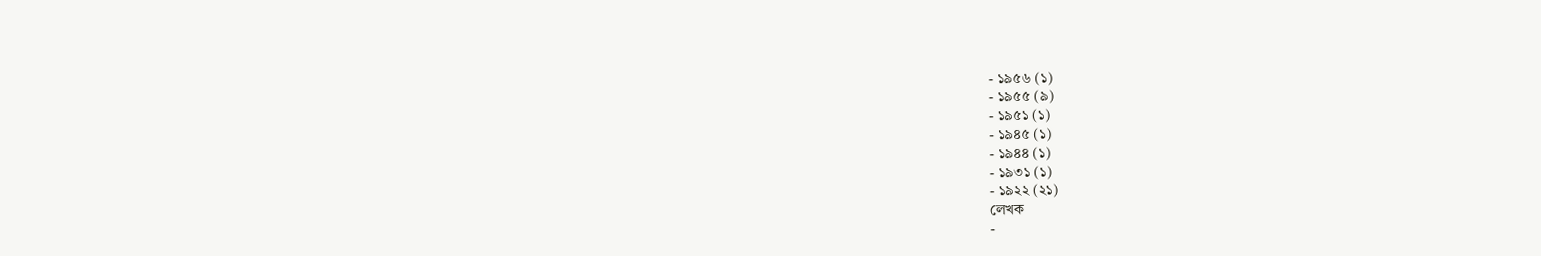- ১৯৫৬ (১)
- ১৯৫৫ (৯)
- ১৯৫১ (১)
- ১৯৪৫ (১)
- ১৯৪৪ (১)
- ১৯৩১ (১)
- ১৯২২ (২১)
লেখক
-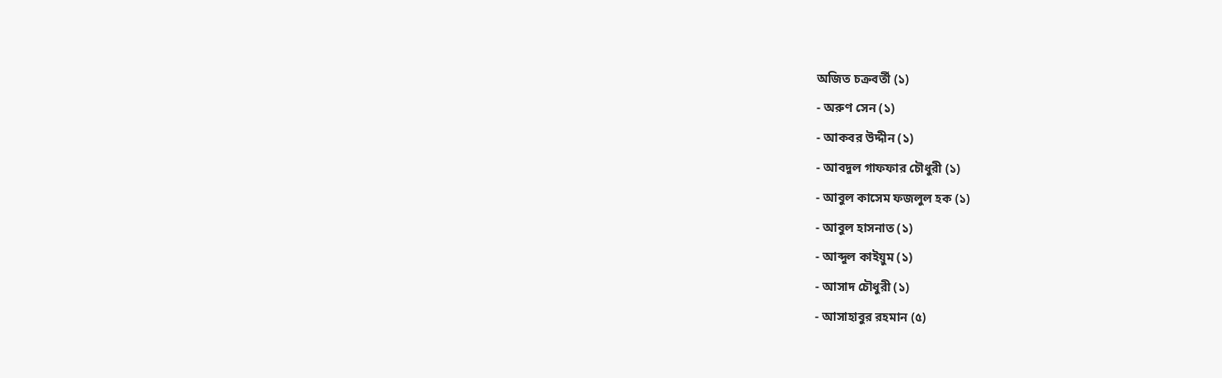অজিত চক্রবর্তী (১)
- অরুণ সেন (১)
- আকবর উদ্দীন (১)
- আবদুল গাফফার চৌধুরী (১)
- আবুল কাসেম ফজলুল হক (১)
- আবুল হাসনাত (১)
- আব্দুল কাইয়ুম (১)
- আসাদ চৌধুরী (১)
- আসাহাবুর রহমান (৫)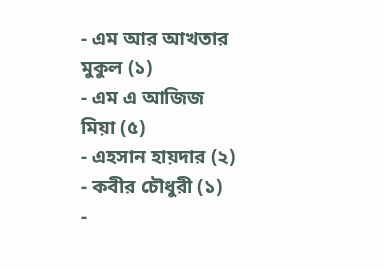- এম আর আখতার মুকুল (১)
- এম এ আজিজ মিয়া (৫)
- এহসান হায়দার (২)
- কবীর চৌধুরী (১)
-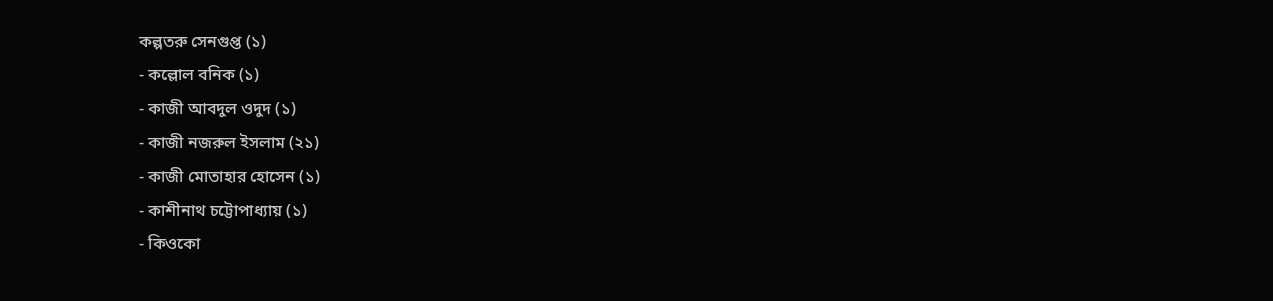কল্পতরু সেনগুপ্ত (১)
- কল্লোল বনিক (১)
- কাজী আবদুল ওদুদ (১)
- কাজী নজরুল ইসলাম (২১)
- কাজী মোতাহার হোসেন (১)
- কাশীনাথ চট্টোপাধ্যায় (১)
- কিওকো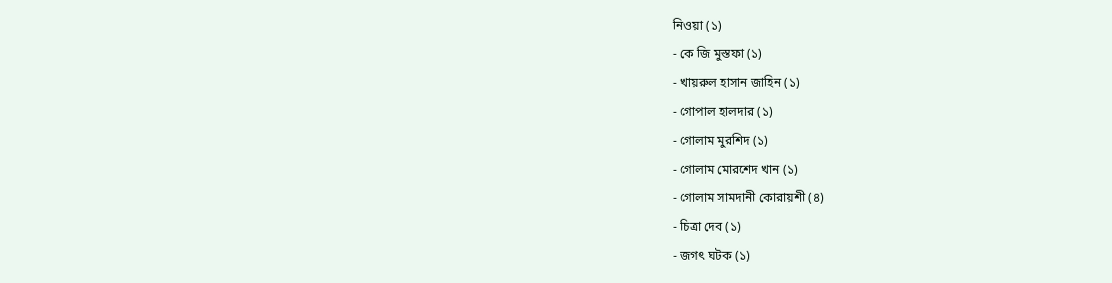নিওয়া (১)
- কে জি মুস্তফা (১)
- খায়রুল হাসান জাহিন (১)
- গোপাল হালদার (১)
- গোলাম মুরশিদ (১)
- গোলাম মোরশেদ খান (১)
- গোলাম সামদানী কোরায়শী (৪)
- চিত্রা দেব (১)
- জগৎ ঘটক (১)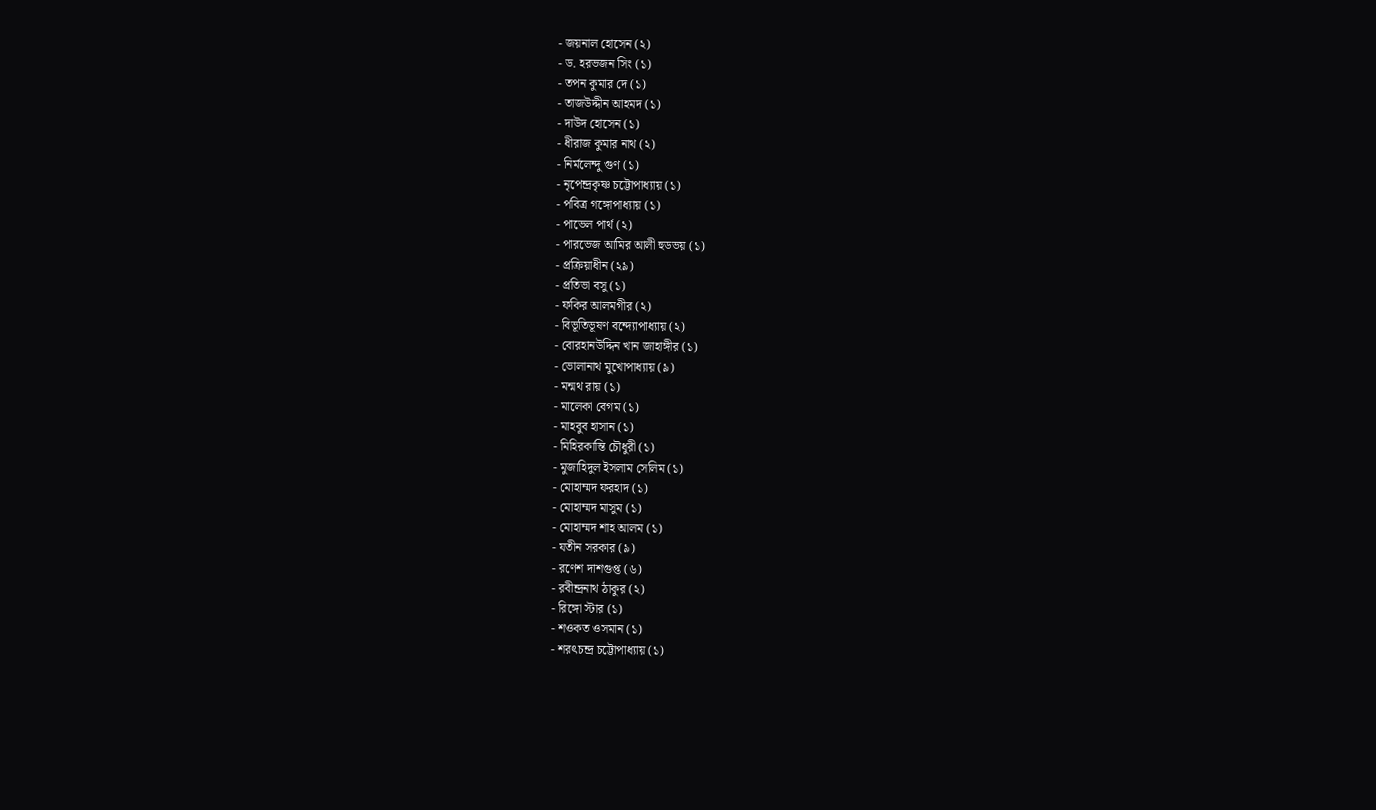- জয়নাল হোসেন (২)
- ড. হরভজন সিং (১)
- তপন কুমার দে (১)
- তাজউদ্দীন আহমদ (১)
- দাউদ হোসেন (১)
- ধীরাজ কুমার নাথ (২)
- নির্মলেন্দু গুণ (১)
- নৃপেন্দ্রকৃষ্ণ চট্টোপাধ্যায় (১)
- পবিত্র গঙ্গোপাধ্যায় (১)
- পাভেল পার্থ (২)
- পারভেজ আমির আলী হুডভয় (১)
- প্রক্রিয়াধীন (২৯)
- প্রতিভা বসু (১)
- ফকির আলমগীর (২)
- বিভূতিভূষণ বন্দ্যোপাধ্যায় (২)
- বোরহানউদ্দিন খান জাহাঙ্গীর (১)
- ভোলানাথ মুখোপাধ্যায় (৯)
- মন্মথ রায় (১)
- মালেকা বেগম (১)
- মাহবুব হাসান (১)
- মিহিরকান্তি চৌধুরী (১)
- মুজাহিদুল ইসলাম সেলিম (১)
- মোহাম্মদ ফরহাদ (১)
- মোহাম্মদ মাসুম (১)
- মোহাম্মদ শাহ আলম (১)
- যতীন সরকার (৯)
- রণেশ দাশগুপ্ত (৬)
- রবীন্দ্রনাথ ঠাকুর (২)
- রিঙ্গো স্টার (১)
- শওকত ওসমান (১)
- শরৎচন্দ্র চট্টোপাধ্যায় (১)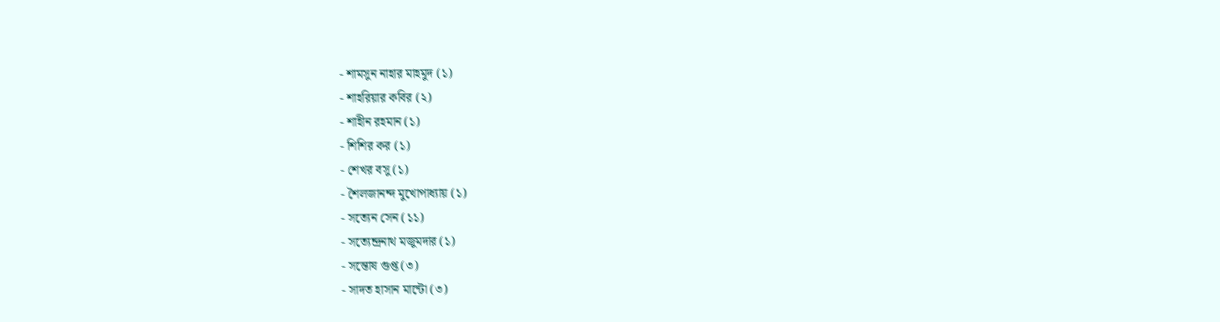- শামসুন নাহার মাহমুদ (১)
- শাহরিয়ার কবির (২)
- শাহীন রহমান (১)
- শিশির কর (১)
- শেখর বসু (১)
- শৈলজানন্দ মুখোপাধ্যায় (১)
- সত্যেন সেন (১১)
- সত্যেন্দ্রনাথ মজুমদার (১)
- সন্তোষ গুপ্ত (৩)
- সাদত হাসান মান্টো (৩)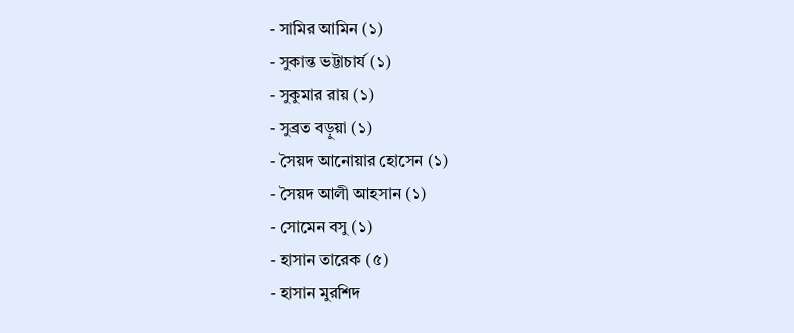- সামির আমিন (১)
- সুকান্ত ভট্টাচার্য (১)
- সুকুমার রায় (১)
- সুব্রত বড়ুয়া (১)
- সৈয়দ আনোয়ার হোসেন (১)
- সৈয়দ আলী আহসান (১)
- সোমেন বসু (১)
- হাসান তারেক (৫)
- হাসান মুরশিদ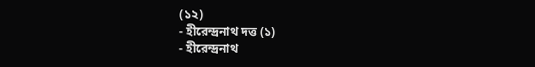(১২)
- হীরেন্দ্রনাথ দত্ত (১)
- হীরেন্দ্রনাথ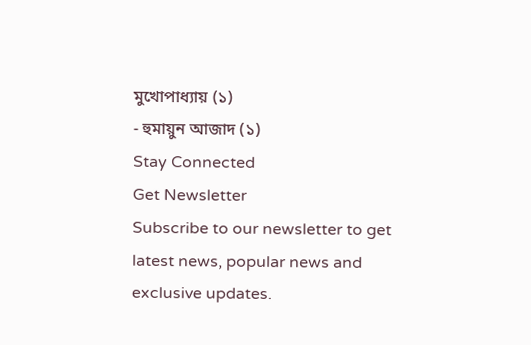মুখোপাধ্যায় (১)
- হুমায়ুন আজাদ (১)
Stay Connected
Get Newsletter
Subscribe to our newsletter to get latest news, popular news and exclusive updates.